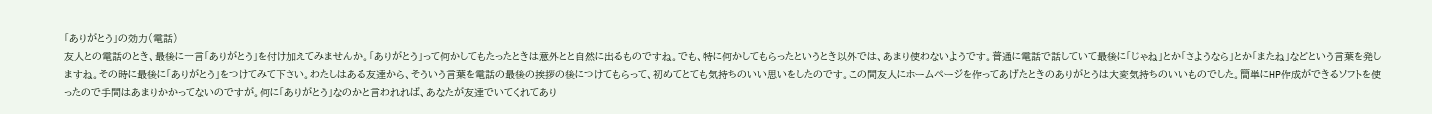「ありがとう」の効力(電話)
友人との電話のとき、最後に一言「ありがとう」を付け加えてみませんか。「ありがとう」って何かしてもたったときは意外とと自然に出るものですね。でも、特に何かしてもらったというとき以外では、あまり使わないようです。普通に電話で話していて最後に「じゃね」とか「さようなら」とか「またね」などという言葉を発しますね。その時に最後に「ありがとう」をつけてみて下さい。わたしはある友達から、そういう言葉を電話の最後の挨拶の後につけてもらって、初めてとても気持ちのいい思いをしたのです。この間友人にホームページを作ってあげたときのありがとうは大変気持ちのいいものでした。簡単にHP作成ができるソフトを使ったので手間はあまりかかってないのですが。何に「ありがとう」なのかと言われれば、あなたが友達でいてくれてあり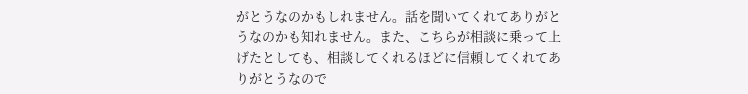がとうなのかもしれません。話を聞いてくれてありがとうなのかも知れません。また、こちらが相談に乗って上げたとしても、相談してくれるほどに信頼してくれてありがとうなので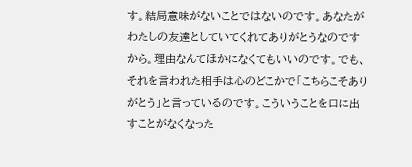す。結局意味がないことではないのです。あなたがわたしの友達としていてくれてありがとうなのですから。理由なんてほかになくてもいいのです。でも、それを言われた相手は心のどこかで「こちらこそありがとう」と言っているのです。こういうことを口に出すことがなくなった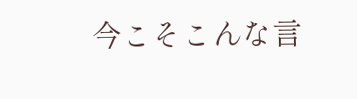今こそこんな言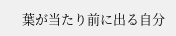葉が当たり前に出る自分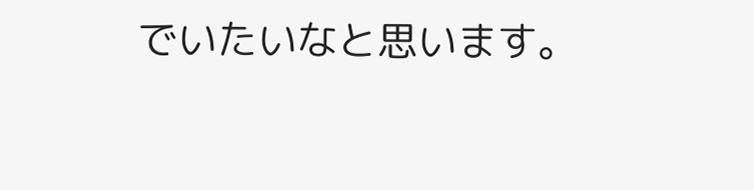でいたいなと思います。